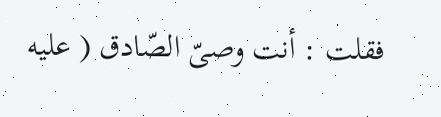فقلت : أنت وصىّ الصّادق ( عليه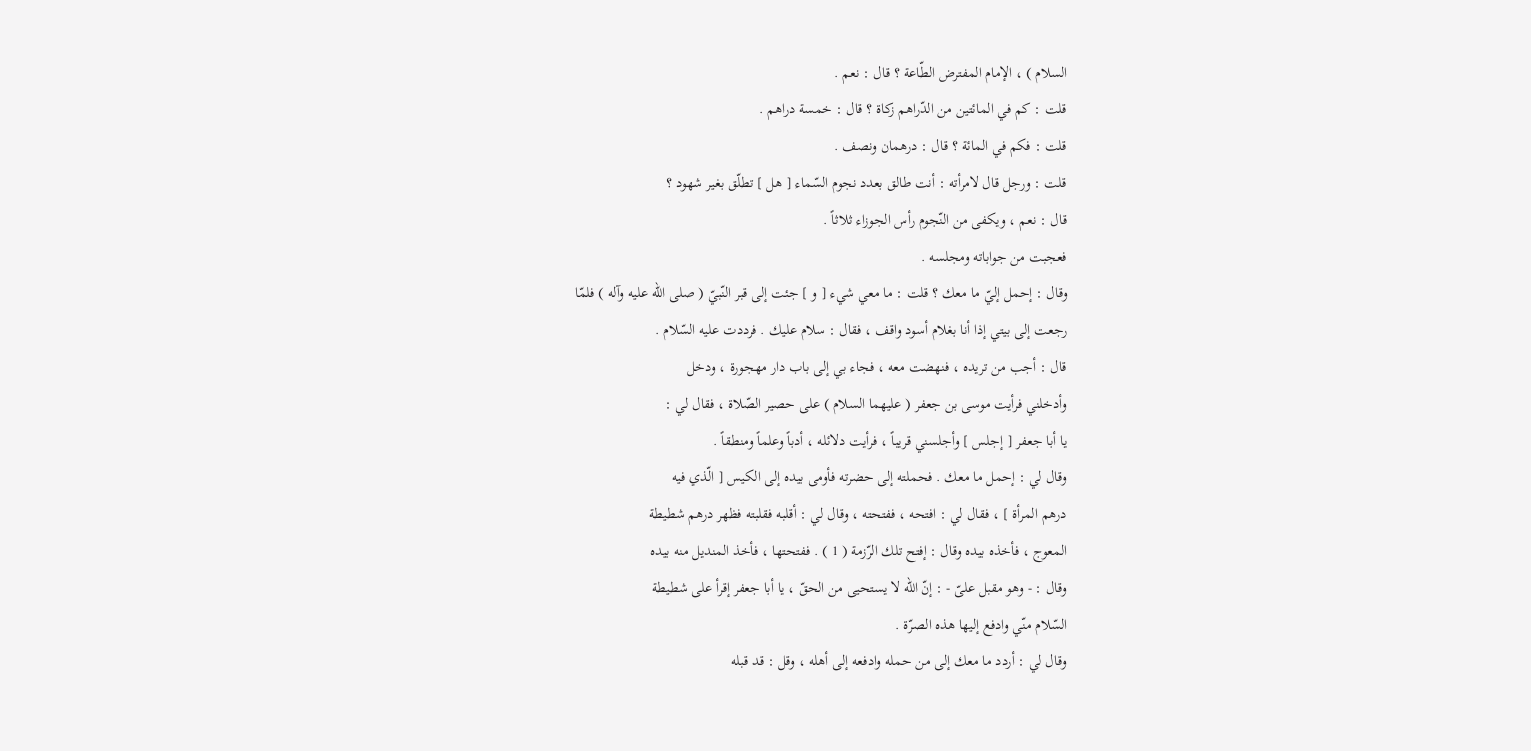السلام ) ، الإمام المفترض الطّاعة ؟ قال : نعم .
قلت : كم في المائتين من الدّراهم زكاة ؟ قال : خمسة دراهم .
قلت : فكم في المائة ؟ قال : درهمان ونصف .
قلت : ورجل قال لامرأته : أنت طالق بعدد نجوم السّماء [ هل ] تطلّق بغير شهود ؟
قال : نعم ، ويكفى من النّجوم رأس الجوزاء ثلاثاً .
فعجبت من جواباته ومجلسه .
وقال : إحمل إليّ ما معك ؟ قلت : ما معي شيء [ و ] جئت إلى قبر النّبيّ ( صلى الله عليه وآله ) فلمّا
رجعت إلى بيتي إذا أنا بغلام أسود واقف ، فقال : سلام عليك . فرددت عليه السّلام .
قال : أجب من تريده ، فنهضت معه ، فجاء بي إلى باب دار مهجورة ، ودخل
وأدخلني فرأيت موسى بن جعفر ( عليهما السلام ) على حصير الصّلاة ، فقال لي :
يا أبا جعفر [ إجلس ] وأجلسني قريباً ، فرأيت دلائله ، أدباً وعلماً ومنطقاً .
وقال لي : إحمل ما معك . فحملته إلى حضرته فأومى بيده إلى الكيس [ الّذي فيه
درهم المرأة ] ، فقال لي : افتحه ، ففتحته ، وقال لي : أقلبه فقلبته فظهر درهم شطيطة
المعوج ، فأخذه بيده وقال : إفتح تلك الرّزمة ( 1 ) . ففتحتها ، فأخذ المنديل منه بيده
وقال : - وهو مقبل علىّ - : إنّ الله لا يستحيى من الحقّ ، يا أبا جعفر إقرأ على شطيطة
السّلام منّي وادفع إليها هذه الصرّة .
وقال لي : أردد ما معك إلى من حمله وادفعه إلى أهله ، وقل : قد قبله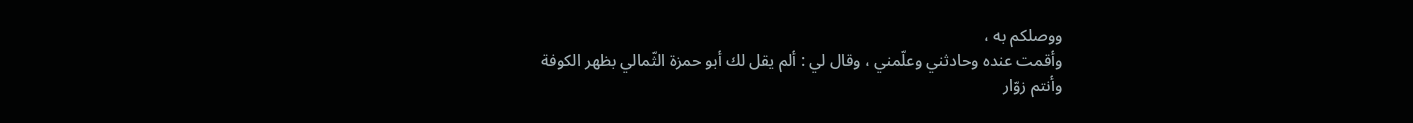ووصلكم به ،
وأقمت عنده وحادثني وعلّمني ، وقال لي : ألم يقل لك أبو حمزة الثّمالي بظهر الكوفة
وأنتم زوّار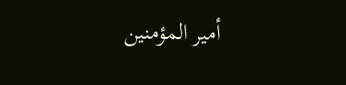أمير المؤمنين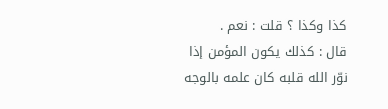كذا وكذا ؟ قلت : نعم .
قال : كذلك يكون المؤمن إذا نوّر الله قلبه كان علمه بالوجه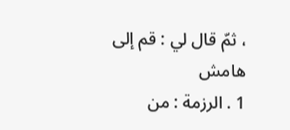، ثمّ قال لي : قم إلى
هامش
1 . الرزمة : من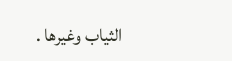الثياب وغيرها .